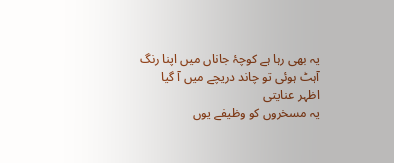یہ بھی رہا ہے کوچۂ جاناں میں اپنا رنگ
آہٹ ہوئی تو چاند دریچے میں آ گیا
اظہر عنایتی
یہ مسخروں کو وظیفے یوں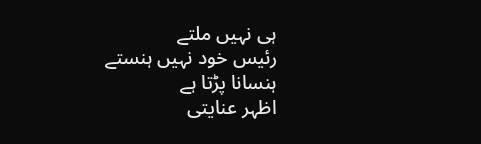ہی نہیں ملتے
رئیس خود نہیں ہنستے ہنسانا پڑتا ہے
اظہر عنایتی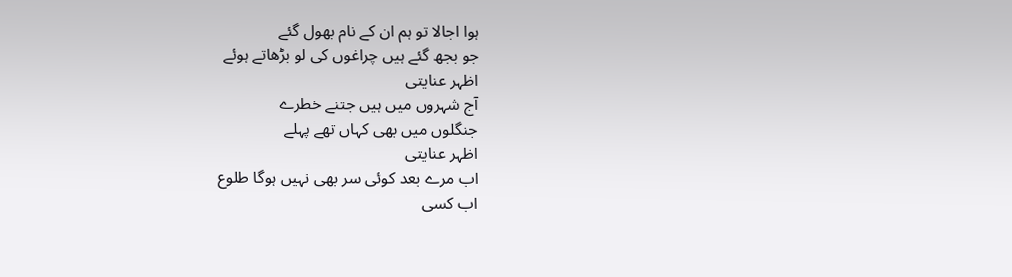ہوا اجالا تو ہم ان کے نام بھول گئے
جو بجھ گئے ہیں چراغوں کی لو بڑھاتے ہوئے
اظہر عنایتی
آج شہروں میں ہیں جتنے خطرے
جنگلوں میں بھی کہاں تھے پہلے
اظہر عنایتی
اب مرے بعد کوئی سر بھی نہیں ہوگا طلوع
اب کسی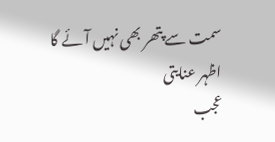سمت سے پتھر بھی نہیں آئے گا
اظہر عنایتی
عجب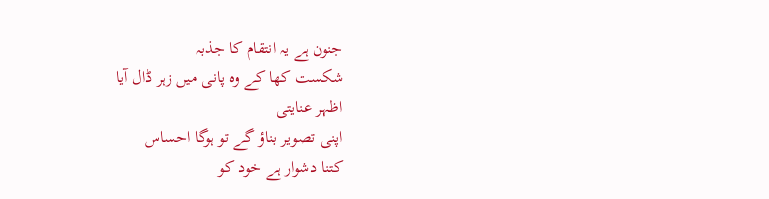جنون ہے یہ انتقام کا جذبہ
شکست کھا کے وہ پانی میں زہر ڈال آیا
اظہر عنایتی
اپنی تصویر بناؤ گے تو ہوگا احساس
کتنا دشوار ہے خود کو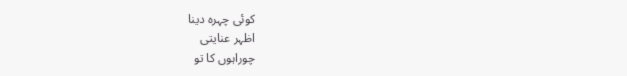کوئی چہرہ دینا
اظہر عنایتی
چوراہوں کا تو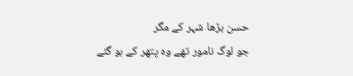حسن بڑھا شہر کے مگر
جو لوگ نامور تھے وہ پتھر کے ہو گئے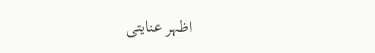اظہر عنایتی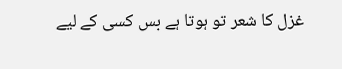غزل کا شعر تو ہوتا ہے بس کسی کے لیے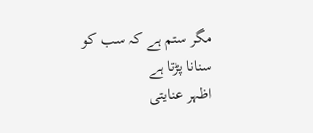مگر ستم ہے کہ سب کو سنانا پڑتا ہے
اظہر عنایتی